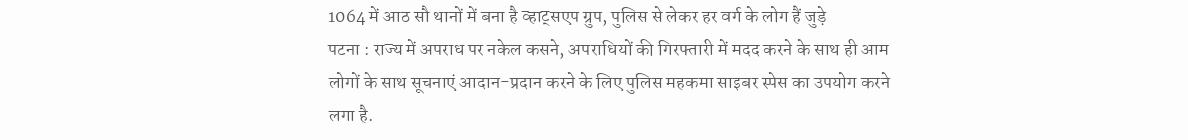1064 में आठ सौ थानों में बना है व्हाट्सएप ग्रुप, पुलिस से लेकर हर वर्ग के लोग हैं जुड़े
पटना : राज्य में अपराध पर नकेल कसने, अपराधियों की गिरफ्तारी में मदद करने के साथ ही आम लोगों के साथ सूचनाएं आदान-प्रदान करने के लिए पुलिस महकमा साइबर स्पेस का उपयोग करने लगा है.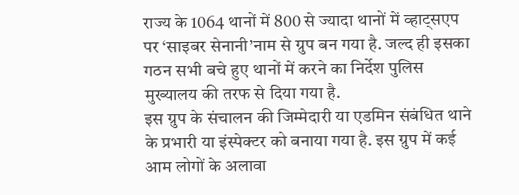राज्य के 1064 थानों में 800 से ज्यादा थानों में व्हाट्सएप पर ‘साइबर सेनानी’नाम से ग्रुप बन गया है. जल्द ही इसका गठन सभी बचे हुए थानों में करने का निर्देश पुलिस मुख्यालय की तरफ से दिया गया है.
इस ग्रुप के संचालन की जिम्मेदारी या एडमिन संबंधित थाने के प्रभारी या इंस्पेक्टर को बनाया गया है. इस ग्रुप में कई आम लोगों के अलावा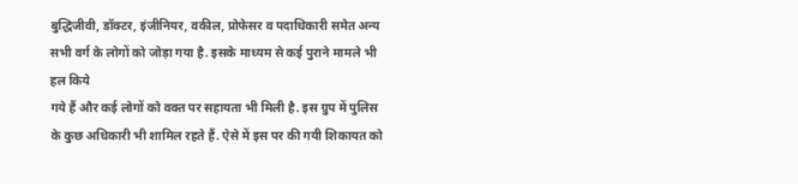बुद्धिजीवी, डॉक्टर, इंजीनियर, वकील, प्रोफेसर व पदाधिकारी समेत अन्य सभी वर्ग के लोगों को जोड़ा गया है. इसके माध्यम से कई पुराने मामले भी हल किये
गये हैं और कई लोगों को वक्त पर सहायता भी मिली है. इस ग्रुप में पुलिस के कुछ अधिकारी भी शामिल रहते हैं. ऐसे में इस पर की गयी शिकायत को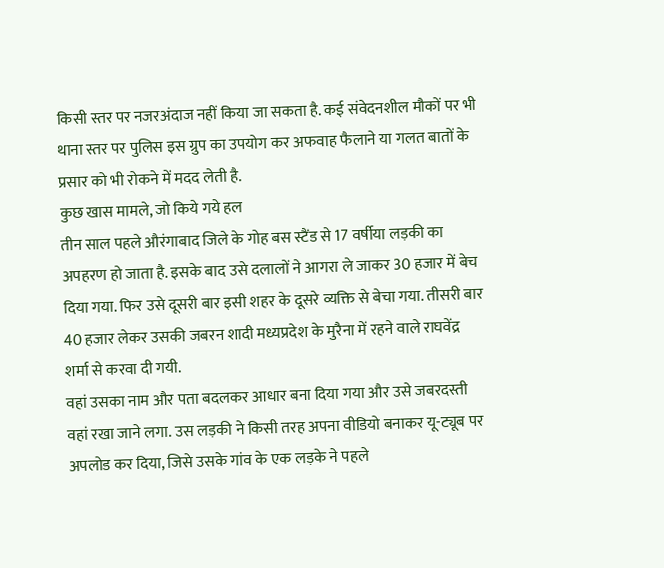किसी स्तर पर नजरअंदाज नहीं किया जा सकता है. कई संवेदनशील मौकों पर भी थाना स्तर पर पुलिस इस ग्रुप का उपयोग कर अफवाह फैलाने या गलत बातों के प्रसार को भी रोकने में मदद लेती है.
कुछ खास मामले, जो किये गये हल
तीन साल पहले औरंगाबाद जिले के गोह बस स्टैंड से 17 वर्षीया लड़की का अपहरण हो जाता है. इसके बाद उसे दलालों ने आगरा ले जाकर 30 हजार में बेच दिया गया. फिर उसे दूसरी बार इसी शहर के दूसरे व्यक्ति से बेचा गया. तीसरी बार 40 हजार लेकर उसकी जबरन शादी मध्यप्रदेश के मुरैना में रहने वाले राघवेंद्र शर्मा से करवा दी गयी.
वहां उसका नाम और पता बदलकर आधार बना दिया गया और उसे जबरदस्ती वहां रखा जाने लगा. उस लड़की ने किसी तरह अपना वीडियो बनाकर यू-ट्यूब पर अपलोड कर दिया, जिसे उसके गांव के एक लड़के ने पहले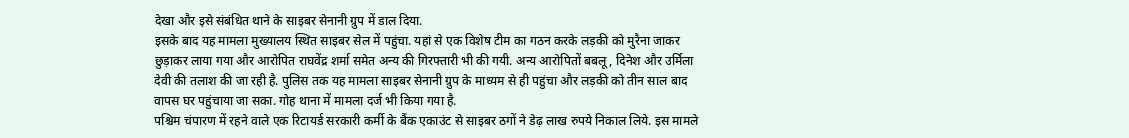देखा और इसे संबंधित थाने के साइबर सेनानी ग्रुप में डाल दिया.
इसके बाद यह मामला मुख्यालय स्थित साइबर सेल में पहुंचा. यहां से एक विशेष टीम का गठन करके लड़की को मुरैना जाकर छुड़ाकर लाया गया और आरोपित राघवेंद्र शर्मा समेत अन्य की गिरफ्तारी भी की गयी. अन्य आरोपितों बबलू, दिनेश और उर्मिला देवी की तलाश की जा रही है. पुलिस तक यह मामला साइबर सेनानी ग्रुप के माध्यम से ही पहुंचा और लड़की को तीन साल बाद वापस घर पहुंचाया जा सका. गोह थाना में मामला दर्ज भी किया गया है.
पश्चिम चंपारण में रहने वाले एक रिटायर्ड सरकारी कर्मी के बैंक एकाउंट से साइबर ठगों ने डेढ़ लाख रुपये निकाल लिये. इस मामले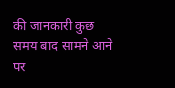की जानकारी कुछ समय बाद सामने आने पर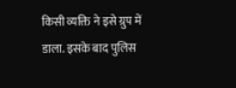किसी व्यक्ति ने इसे ग्रुप में डाला. इसके बाद पुलिस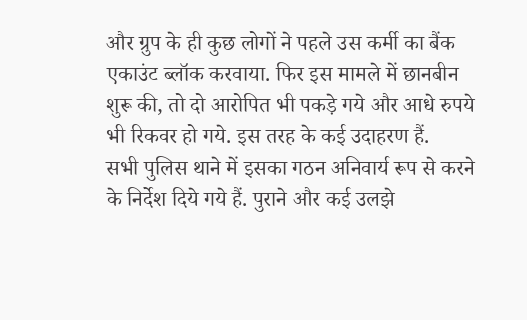और ग्रुप के ही कुछ लोगों ने पहले उस कर्मी का बैंक एकाउंट ब्लॉक करवाया. फिर इस मामले में छानबीन शुरू की, तो दो आरोपित भी पकड़े गये और आधे रुपये भी रिकवर हो गये. इस तरह के कई उदाहरण हैं.
सभी पुलिस थाने में इसका गठन अनिवार्य रूप से करने के निर्देश दिये गये हैं. पुराने और कई उलझे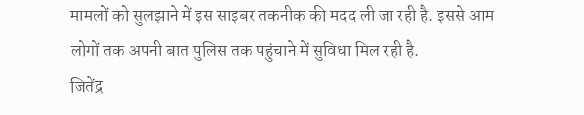मामलों को सुलझाने में इस साइबर तकनीक की मदद ली जा रही है. इससे आम लोगों तक अपनी बात पुलिस तक पहुंचाने में सुविधा मिल रही है.
जितेंद्र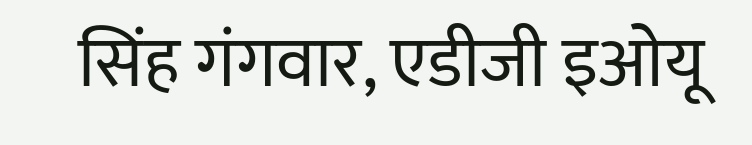सिंह गंगवार, एडीजी इओयू